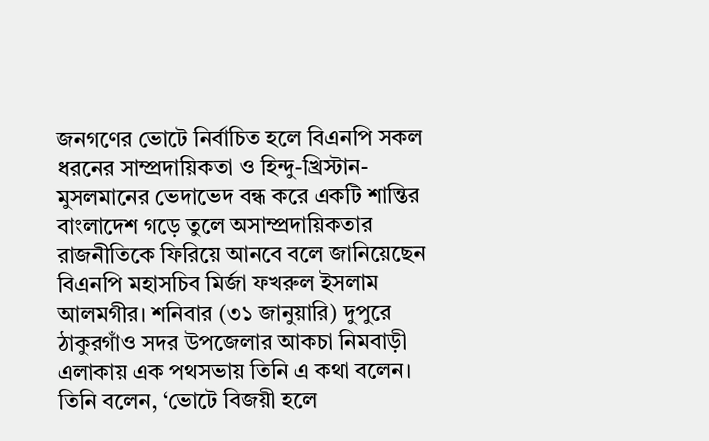জনগণের ভোটে নির্বাচিত হলে বিএনপি সকল ধরনের সাম্প্রদায়িকতা ও হিন্দু-খ্রিস্টান-মুসলমানের ভেদাভেদ বন্ধ করে একটি শান্তির বাংলাদেশ গড়ে তুলে অসাম্প্রদায়িকতার রাজনীতিকে ফিরিয়ে আনবে বলে জানিয়েছেন বিএনপি মহাসচিব মির্জা ফখরুল ইসলাম আলমগীর। শনিবার (৩১ জানুয়ারি) দুপুরে ঠাকুরগাঁও সদর উপজেলার আকচা নিমবাড়ী এলাকায় এক পথসভায় তিনি এ কথা বলেন।
তিনি বলেন, ‘ভোটে বিজয়ী হলে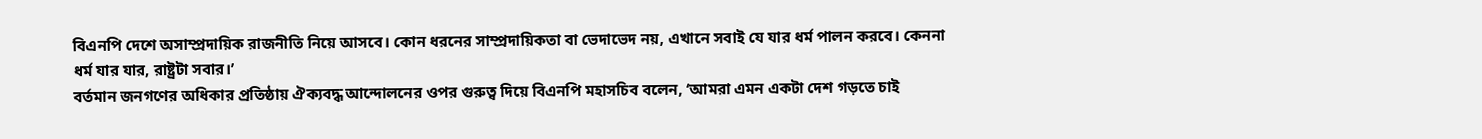বিএনপি দেশে অসাম্প্রদায়িক রাজনীতি নিয়ে আসবে। কোন ধরনের সাম্প্রদায়িকতা বা ভেদাভেদ নয়, এখানে সবাই যে যার ধর্ম পালন করবে। কেননা ধর্ম যার যার, রাষ্ট্রটা সবার।’
বর্তমান জনগণের অধিকার প্রতিষ্ঠায় ঐক্যবদ্ধ আন্দোলনের ওপর গুরুত্ব দিয়ে বিএনপি মহাসচিব বলেন, ‘আমরা এমন একটা দেশ গড়তে চাই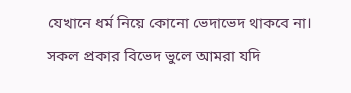যেখানে ধর্ম নিয়ে কোনো ভেদাভেদ থাকবে না। সকল প্রকার বিভেদ ভুলে আমরা যদি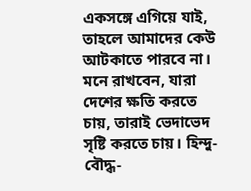একসঙ্গে এগিয়ে যাই, তাহলে আমাদের কেউ আটকাতে পারবে না। মনে রাখবেন, যারা দেশের ক্ষতি করতে চায়, তারাই ভেদাভেদ সৃষ্টি করতে চায়। হিন্দু-বৌদ্ধ-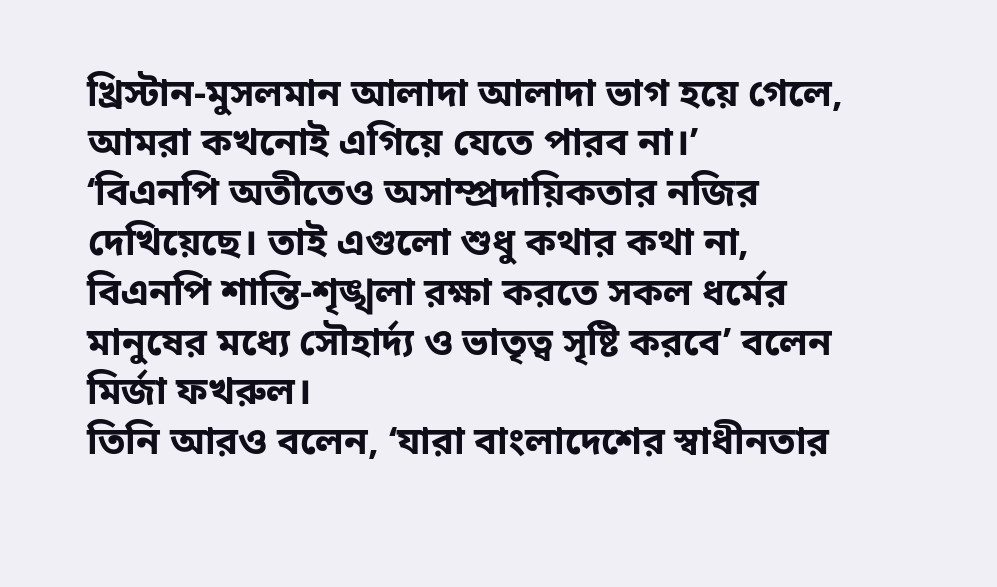খ্রিস্টান-মুসলমান আলাদা আলাদা ভাগ হয়ে গেলে, আমরা কখনোই এগিয়ে যেতে পারব না।’
‘বিএনপি অতীতেও অসাম্প্রদায়িকতার নজির দেখিয়েছে। তাই এগুলো শুধু কথার কথা না, বিএনপি শান্তি-শৃঙ্খলা রক্ষা করতে সকল ধর্মের মানুষের মধ্যে সৌহার্দ্য ও ভাতৃত্ব সৃষ্টি করবে’ বলেন মির্জা ফখরুল।
তিনি আরও বলেন, ‘যারা বাংলাদেশের স্বাধীনতার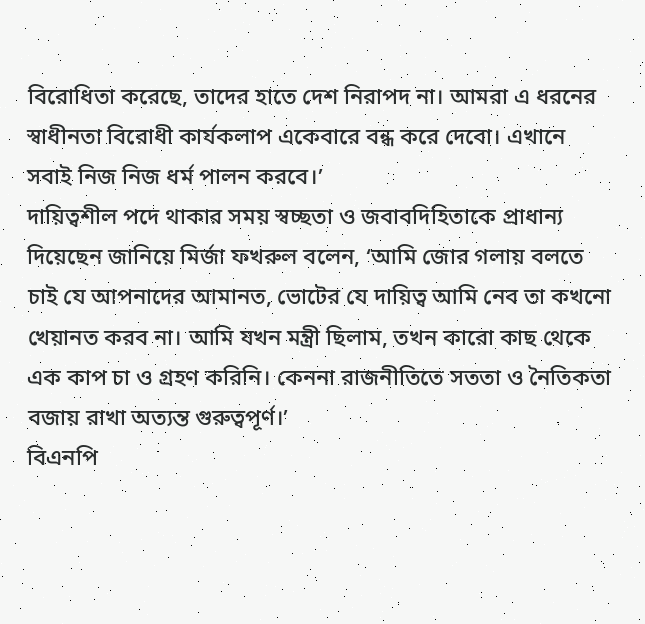বিরোধিতা করেছে, তাদের হাতে দেশ নিরাপদ না। আমরা এ ধরনের স্বাধীনতা বিরোধী কার্যকলাপ একেবারে বন্ধ করে দেবো। এখানে সবাই নিজ নিজ ধর্ম পালন করবে।’
দায়িত্বশীল পদে থাকার সময় স্বচ্ছতা ও জবাবদিহিতাকে প্রাধান্য দিয়েছেন জানিয়ে মির্জা ফখরুল বলেন, ‘আমি জোর গলায় বলতে চাই যে আপনাদের আমানত, ভোটের যে দায়িত্ব আমি নেব তা কখনো খেয়ানত করব না। আমি যখন মন্ত্রী ছিলাম, তখন কারো কাছ থেকে এক কাপ চা ও গ্রহণ করিনি। কেননা রাজনীতিতে সততা ও নৈতিকতা বজায় রাখা অত্যন্ত গুরুত্বপূর্ণ।’
বিএনপি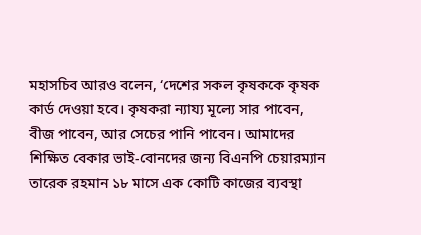মহাসচিব আরও বলেন, ‘দেশের সকল কৃষককে কৃষক কার্ড দেওয়া হবে। কৃষকরা ন্যায্য মূল্যে সার পাবেন, বীজ পাবেন, আর সেচের পানি পাবেন। আমাদের শিক্ষিত বেকার ভাই-বোনদের জন্য বিএনপি চেয়ারম্যান তারেক রহমান ১৮ মাসে এক কোটি কাজের ব্যবস্থা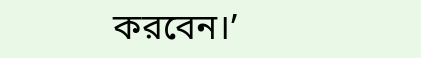করবেন।’